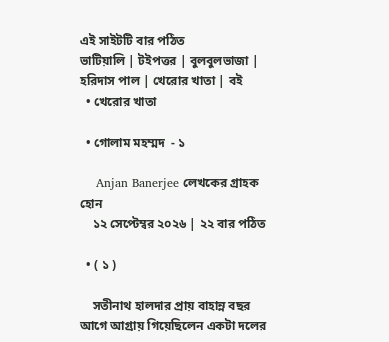এই সাইটটি বার পঠিত
ভাটিয়ালি | টইপত্তর | বুলবুলভাজা | হরিদাস পাল | খেরোর খাতা | বই
  • খেরোর খাতা

  • গোলাম মহম্মদ  - ১

    Anjan Banerjee লেখকের গ্রাহক হোন
    ১২ সেপ্টেম্বর ২০২৬ | ২২ বার পঠিত

  • ( ১ )

    সতীনাথ হালদার প্রায় বাহান্ন বছর আগে আগ্রায় গিয়েছিলেন একটা দলের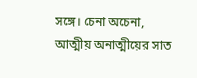সঙ্গে। চেনা অচেনা, আত্মীয় অনাত্মীয়ের সাত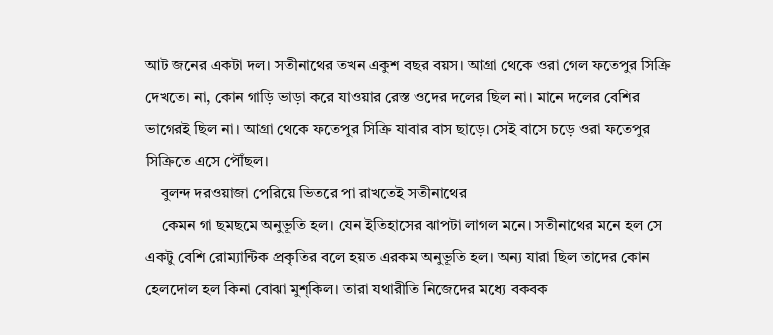আট জনের একটা দল। সতীনাথের তখন একুশ বছর বয়স। আগ্রা থেকে ওরা গেল ফতেপুর সিক্রি দেখতে। না, কোন গাড়ি ভাড়া করে যাওয়ার রেস্ত ওদের দলের ছিল না। মানে দলের বেশির ভাগেরই ছিল না। আগ্রা থেকে ফতেপুর সিক্রি যাবার বাস ছাড়ে। সেই বাসে চড়ে ওরা ফতেপুর সিক্রিতে এসে পৌঁছল।
    বুলন্দ দরওয়াজা পেরিয়ে ভিতরে পা রাখতেই সতীনাথের
    কেমন গা ছমছমে অনুভূতি হল। যেন ইতিহাসের ঝাপটা লাগল মনে। সতীনাথের মনে হল সে একটু বেশি রোম্যান্টিক প্রকৃতির বলে হয়ত এরকম অনুভূতি হল। অন্য যারা ছিল তাদের কোন হেলদোল হল কিনা বোঝা মুশ্কিল। তারা যথারীতি নিজেদের মধ্যে বকবক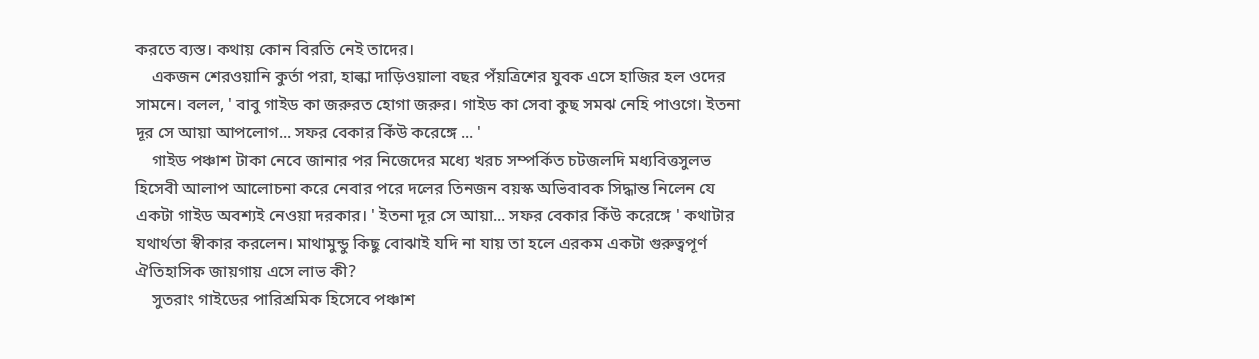করতে ব্যস্ত। কথায় কোন বিরতি নেই তাদের।
    একজন শেরওয়ানি কুর্তা পরা, হাল্কা দাড়িওয়ালা বছর পঁয়ত্রিশের যুবক এসে হাজির হল ওদের সামনে। বলল, ' বাবু গাইড কা জরুরত হোগা জরুর। গাইড কা সেবা কুছ সমঝ নেহি পাওগে। ইতনা দূর সে আয়া আপলোগ... সফর বেকার কিঁউ করেঙ্গে ... '
    গাইড পঞ্চাশ টাকা নেবে জানার পর নিজেদের মধ্যে খরচ সম্পর্কিত চটজলদি মধ্যবিত্তসুলভ হিসেবী আলাপ আলোচনা করে নেবার পরে দলের তিনজন বয়স্ক অভিবাবক সিদ্ধান্ত নিলেন যে একটা গাইড অবশ্যই নেওয়া দরকার। ' ইতনা দূর সে আয়া... সফর বেকার কিঁউ করেঙ্গে ' কথাটার যথার্থতা স্বীকার করলেন। মাথামুন্ডু কিছু বোঝাই যদি না যায় তা হলে এরকম একটা গুরুত্বপূর্ণ ঐতিহাসিক জায়গায় এসে লাভ কী?
    সুতরাং গাইডের পারিশ্রমিক হিসেবে পঞ্চাশ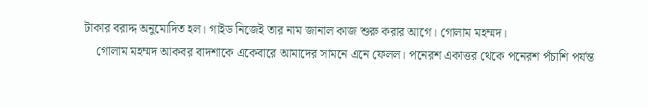টাকার বরাদ্দ অনুমোদিত হল। গাইড নিজেই তার নাম জানাল কাজ শুরু করার আগে। গোলাম মহম্মদ।
    গোলাম মহম্মদ আকবর বাদশাকে একেবারে আমাদের সামনে এনে ফেলল। পনেরশ একাত্তর থেকে পনেরশ পঁচাশি পর্যন্ত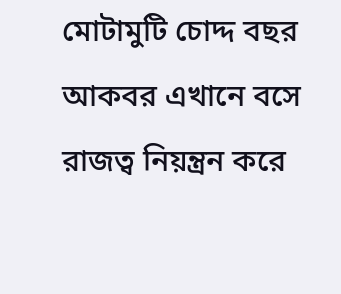মোটামুটি চোদ্দ বছর আকবর এখানে বসে রাজত্ব নিয়ন্ত্রন করে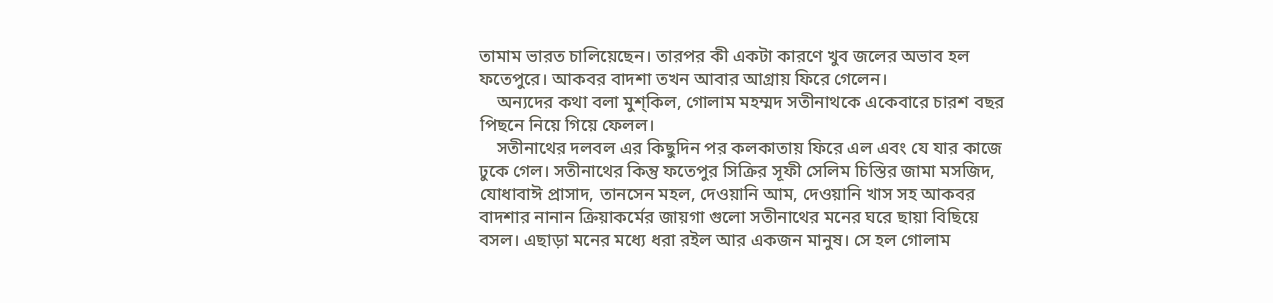তামাম ভারত চালিয়েছেন। তারপর কী একটা কারণে খুব জলের অভাব হল ফতেপুরে। আকবর বাদশা তখন আবার আগ্রায় ফিরে গেলেন।
    অন্যদের কথা বলা মুশ্কিল, গোলাম মহম্মদ সতীনাথকে একেবারে চারশ বছর পিছনে নিয়ে গিয়ে ফেলল।
    সতীনাথের দলবল এর কিছুদিন পর কলকাতায় ফিরে এল এবং যে যার কাজে ঢুকে গেল। সতীনাথের কিন্তু ফতেপুর সিক্রির সূফী সেলিম চিস্তির জামা মসজিদ, যোধাবাঈ প্রাসাদ, তানসেন মহল, দেওয়ানি আম, দেওয়ানি খাস সহ আকবর বাদশার নানান ক্রিয়াকর্মের জায়গা গুলো সতীনাথের মনের ঘরে ছায়া বিছিয়ে বসল। এছাড়া মনের মধ্যে ধরা রইল আর একজন মানুষ। সে হল গোলাম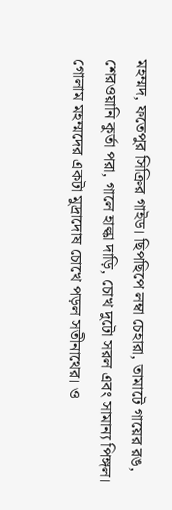মহম্মদ, ফতেপুর সিক্রির গাইড। ছিপছিপে লম্বা চেহারা, তামাটে গায়ের রঙ, শেরওয়ানি কুর্তা পরা, গালে হাল্কা দাড়ি, চোখ দুটো সরল এবং সামান্য পিঙ্গল। গোলাম মহম্মদের একটা মুদ্রাদোষ চোখে পড়ল সতীনাথের। ও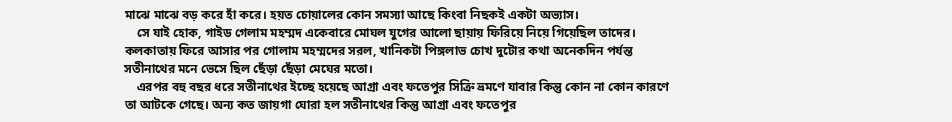মাঝে মাঝে বড় করে হাঁ করে। হয়ত চোয়ালের কোন সমস্যা আছে কিংবা নিছকই একটা অভ্যাস।
    সে যাই হোক, গাইড গেলাম মহম্মদ একেবারে মোঘল যুগের আলো ছায়ায় ফিরিয়ে নিয়ে গিয়েছিল তাদের। কলকাতায় ফিরে আসার পর গোলাম মহম্মদের সরল, খানিকটা পিঙ্গলাভ চোখ দুটোর কথা অনেকদিন পর্যন্ত সতীনাথের মনে ভেসে ছিল ছেঁড়া ছেঁড়া মেঘের মতো।
    এরপর বহু বছর ধরে সতীনাথের ইচ্ছে হয়েছে আগ্রা এবং ফতেপুর সিক্রি ভ্রমণে যাবার কিন্তু কোন না কোন কারণে তা আটকে গেছে। অন্য কত জায়গা ঘোরা হল সতীনাথের কিন্তু আগ্রা এবং ফতেপুর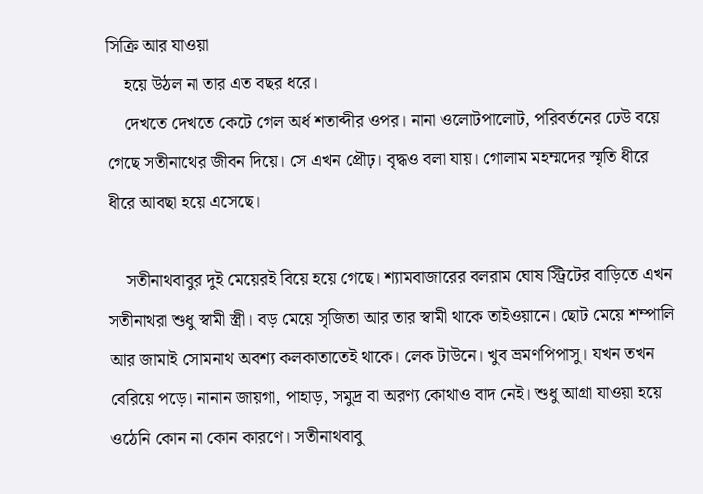সিক্রি আর যাওয়া
    হয়ে উঠল না তার এত বছর ধরে।
    দেখতে দেখতে কেটে গেল অর্ধ শতাব্দীর ওপর। নানা ওলোটপালোট, পরিবর্তনের ঢেউ বয়ে গেছে সতীনাথের জীবন দিয়ে। সে এখন প্রৌঢ়। বৃদ্ধও বলা যায়। গোলাম মহম্মদের স্মৃতি ধীরে ধীরে আবছা হয়ে এসেছে।

    সতীনাথবাবুর দুই মেয়েরই বিয়ে হয়ে গেছে। শ্যামবাজারের বলরাম ঘোষ স্ট্রিটের বাড়িতে এখন সতীনাথরা শুধু স্বামী স্ত্রী। বড় মেয়ে সৃজিতা আর তার স্বামী থাকে তাইওয়ানে। ছোট মেয়ে শম্পালি আর জামাই সোমনাথ অবশ্য কলকাতাতেই থাকে। লেক টাউনে। খুব ভ্রমণপিপাসু। যখন তখন বেরিয়ে পড়ে। নানান জায়গা, পাহাড়, সমুদ্র বা অরণ্য কোথাও বাদ নেই। শুধু আগ্রা যাওয়া হয়ে ওঠেনি কোন না কোন কারণে। সতীনাথবাবু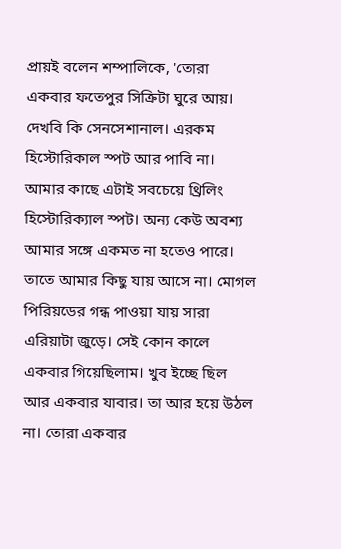প্রায়ই বলেন শম্পালিকে, 'তোরা একবার ফতেপুর সিক্রিটা ঘুরে আয়। দেখবি কি সেনসেশানাল। এরকম হিস্টোরিকাল স্পট আর পাবি না। আমার কাছে এটাই সবচেয়ে থ্রিলিং হিস্টোরিক্যাল স্পট। অন্য কেউ অবশ্য আমার সঙ্গে একমত না হতেও পারে। তাতে আমার কিছু যায় আসে না। মোগল পিরিয়ডের গন্ধ পাওয়া যায় সারা এরিয়াটা জুড়ে। সেই কোন কালে একবার গিয়েছিলাম। খুব ইচ্ছে ছিল আর একবার যাবার। তা আর হয়ে উঠল না। তোরা একবার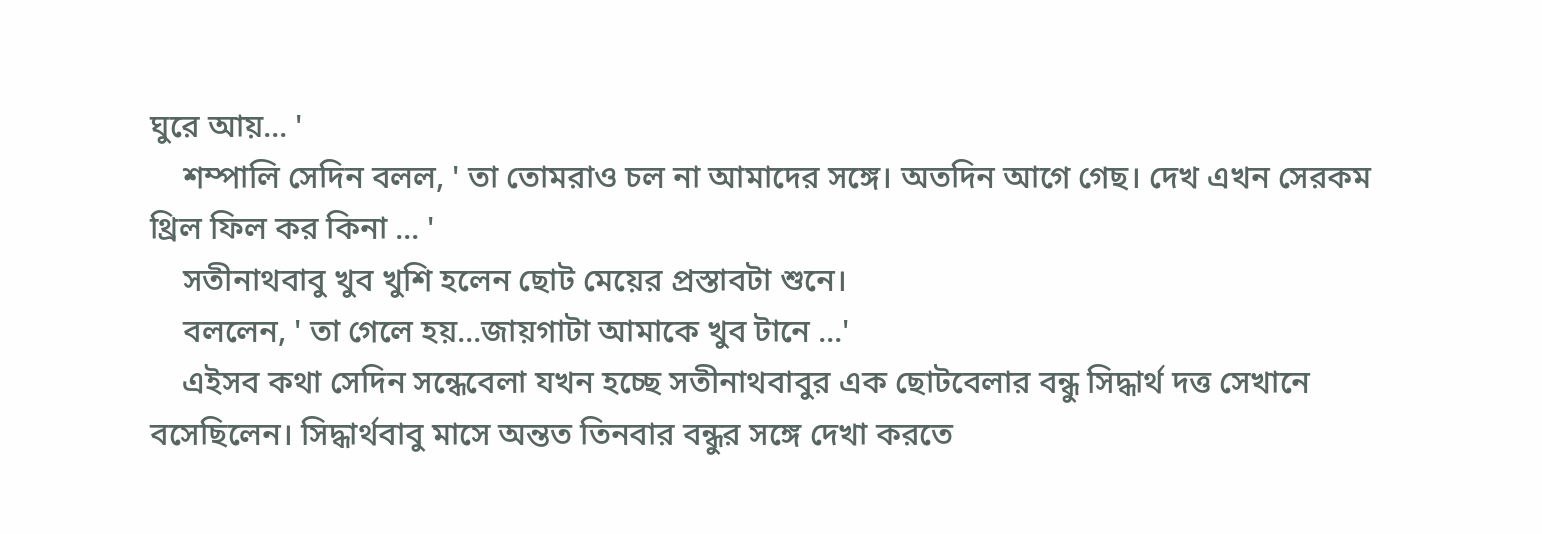ঘুরে আয়... '
    শম্পালি সেদিন বলল, ' তা তোমরাও চল না আমাদের সঙ্গে। অতদিন আগে গেছ। দেখ এখন সেরকম থ্রিল ফিল কর কিনা ... '
    সতীনাথবাবু খুব খুশি হলেন ছোট মেয়ের প্রস্তাবটা শুনে।
    বললেন, ' তা গেলে হয়...জায়গাটা আমাকে খুব টানে ...'
    এইসব কথা সেদিন সন্ধেবেলা যখন হচ্ছে সতীনাথবাবুর এক ছোটবেলার বন্ধু সিদ্ধার্থ দত্ত সেখানে বসেছিলেন। সিদ্ধার্থবাবু মাসে অন্তত তিনবার বন্ধুর সঙ্গে দেখা করতে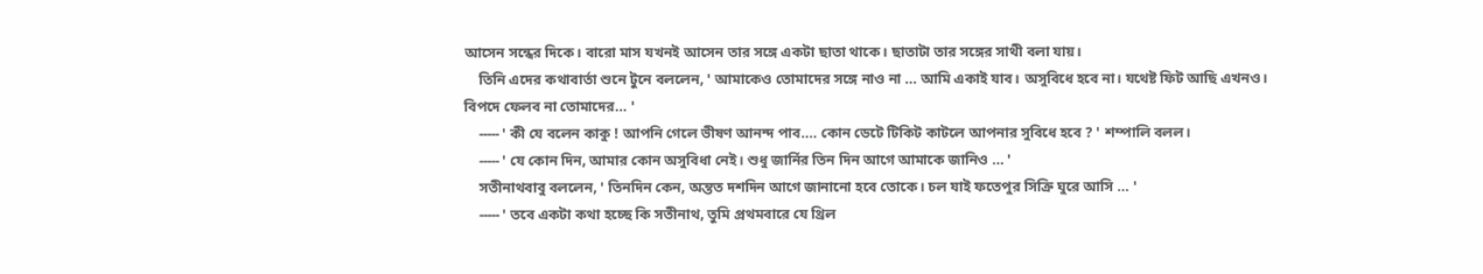আসেন সন্ধের দিকে। বারো মাস যখনই আসেন তার সঙ্গে একটা ছাতা থাকে। ছাতাটা তার সঙ্গের সাথী বলা যায়।
    তিনি এদের কথাবার্তা শুনে টুনে বললেন, ' আমাকেও তোমাদের সঙ্গে নাও না ... আমি একাই যাব। অসুবিধে হবে না। যথেষ্ট ফিট আছি এখনও। বিপদে ফেলব না তোমাদের... '
    ----- ' কী যে বলেন কাকু ! আপনি গেলে ভীষণ আনন্দ পাব.... কোন ডেটে টিকিট কাটলে আপনার সুবিধে হবে ? ' শম্পালি বলল।
    ----- ' যে কোন দিন, আমার কোন অসুবিধা নেই। শুধু জার্নির তিন দিন আগে আমাকে জানিও ... '
    সতীনাথবাবু বললেন, ' তিনদিন কেন, অন্তত দশদিন আগে জানানো হবে তোকে। চল যাই ফতেপুর সিক্রি ঘুরে আসি ... '
    ----- ' তবে একটা কথা হচ্ছে কি সতীনাথ, তুমি প্রথমবারে যে থ্রিল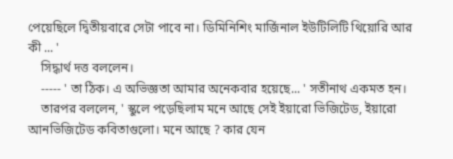পেয়েছিলে দ্বিতীয়বারে সেটা পাবে না। ডিমিনিশিং মার্জিনাল ইউটিলিটি থিয়োরি আর কী ... '
    সিদ্ধার্থ দত্ত বললেন।
    ----- ' তা ঠিক। এ অভিজ্ঞতা আমার অনেকবার হয়েছে... ' সতীনাথ একমত হন।
    তারপর বললেন, ' স্কুলে পড়েছিলাম মনে আছে সেই ইয়ারো ভিজিটেড, ইয়ারো আনভিজিটেড কবিতাগুলো। মনে আছে ? কার যেন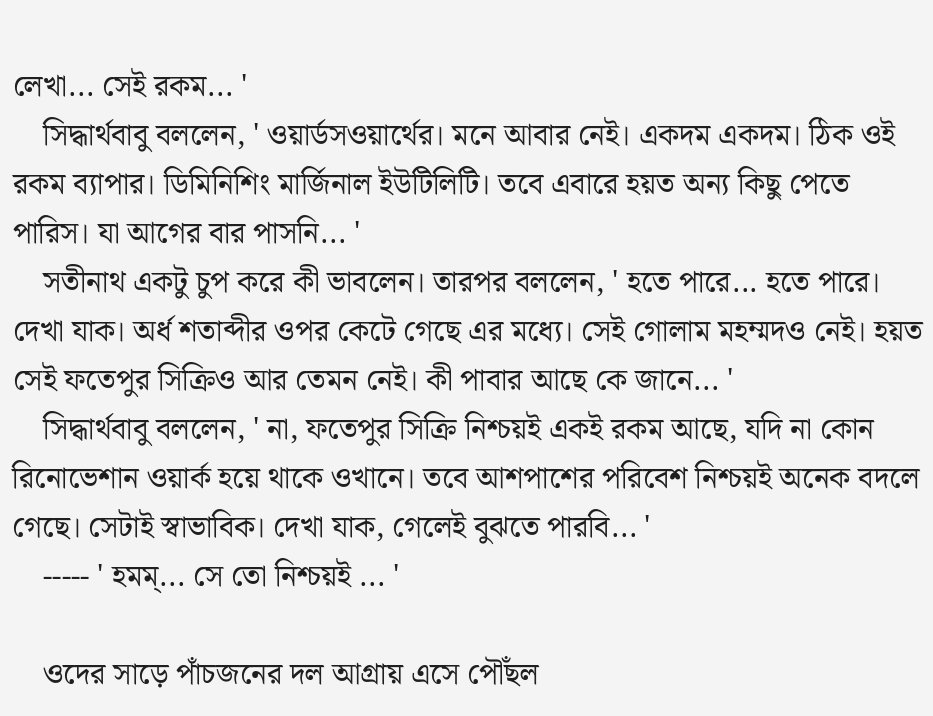লেখা... সেই রকম... '
    সিদ্ধার্থবাবু বললেন, ' ওয়ার্ডসওয়ার্থের। মনে আবার নেই। একদম একদম। ঠিক ওই রকম ব্যাপার। ডিমিনিশিং মার্জিনাল ইউটিলিটি। তবে এবারে হয়ত অন্য কিছু পেতে পারিস। যা আগের বার পাসনি... '
    সতীনাথ একটু চুপ করে কী ভাবলেন। তারপর বললেন, ' হতে পারে... হতে পারে। দেখা যাক। অর্ধ শতাব্দীর ওপর কেটে গেছে এর মধ্যে। সেই গোলাম মহম্মদও নেই। হয়ত সেই ফতেপুর সিক্রিও আর তেমন নেই। কী পাবার আছে কে জানে... '
    সিদ্ধার্থবাবু বললেন, ' না, ফতেপুর সিক্রি নিশ্চয়ই একই রকম আছে, যদি না কোন রিনোভেশান ওয়ার্ক হয়ে থাকে ওখানে। তবে আশপাশের পরিবেশ নিশ্চয়ই অনেক বদলে গেছে। সেটাই স্বাভাবিক। দেখা যাক, গেলেই বুঝতে পারবি... '
    ----- ' হমম্... সে তো নিশ্চয়ই ... '

    ওদের সাড়ে পাঁচজনের দল আগ্রায় এসে পৌঁছল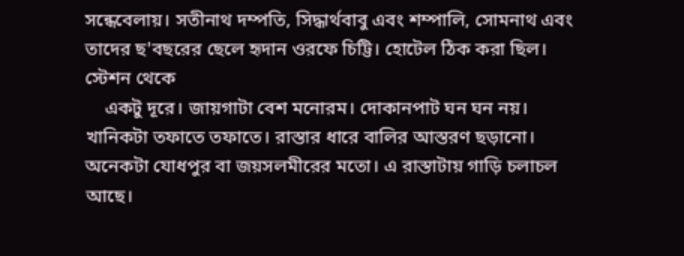সন্ধেবেলায়। সতীনাথ দম্পতি, সিদ্ধার্থবাবু এবং শম্পালি, সোমনাথ এবং তাদের ছ'বছরের ছেলে হৃদান ওরফে চিট্টি। হোটেল ঠিক করা ছিল। স্টেশন থেকে
    একটু দূরে। জায়গাটা বেশ মনোরম। দোকানপাট ঘন ঘন নয়। খানিকটা তফাতে তফাতে। রাস্তার ধারে বালির আস্তরণ ছড়ানো। অনেকটা যোধপুর বা জয়সলমীরের মতো। এ রাস্তাটায় গাড়ি চলাচল আছে।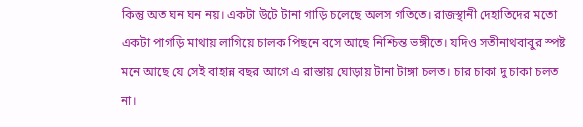কিন্তু অত ঘন ঘন নয়। একটা উটে টানা গাড়ি চলেছে অলস গতিতে। রাজস্থানী দেহাতিদের মতো একটা পাগড়ি মাথায় লাগিয়ে চালক পিছনে বসে আছে নিশ্চিন্ত ভঙ্গীতে। যদিও সতীনাথবাবুর স্পষ্ট মনে আছে যে সেই বাহান্ন বছর আগে এ রাস্তায় ঘোড়ায় টানা টাঙ্গা চলত। চার চাকা দু চাকা চলত না।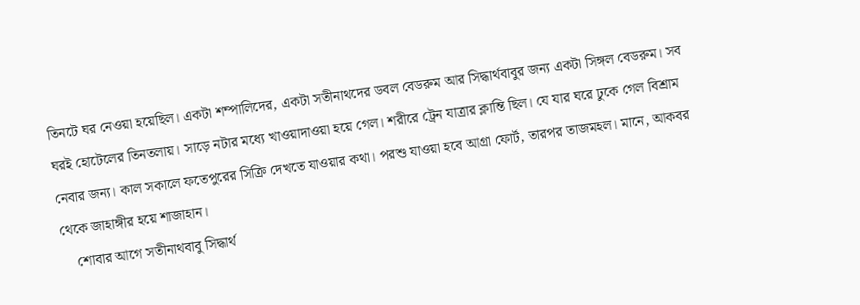তিনটে ঘর নেওয়া হয়েছিল। একটা শম্পালিদের, একটা সতীনাথদের ডবল বেডরুম আর সিদ্ধার্থবাবুর জন্য একটা সিঙ্গল বেডরুম। সব ঘরই হোটেলের তিনতলায়। সাড়ে নটার মধ্যে খাওয়াদাওয়া হয়ে গেল। শরীরে ট্রেন যাত্রার ক্লান্তি ছিল। যে যার ঘরে ঢুকে গেল বিশ্রাম নেবার জন্য। কাল সকালে ফতেপুরের সিক্রি দেখতে যাওয়ার কথা। পরশু যাওয়া হবে আগ্রা ফোর্ট, তারপর তাজমহল। মানে, আকবর থেকে জাহাঙ্গীর হয়ে শাজাহান।
    শোবার আগে সতীনাথবাবু সিদ্ধার্থ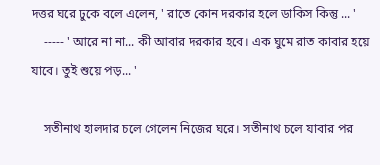দত্তর ঘরে ঢুকে বলে এলেন, ' রাতে কোন দরকার হলে ডাকিস কিন্তু ... '
    ----- ' আরে না না... কী আবার দরকার হবে। এক ঘুমে রাত কাবার হয়ে যাবে। তুই শুয়ে পড়... '

    সতীনাথ হালদার চলে গেলেন নিজের ঘরে। সতীনাথ চলে যাবার পর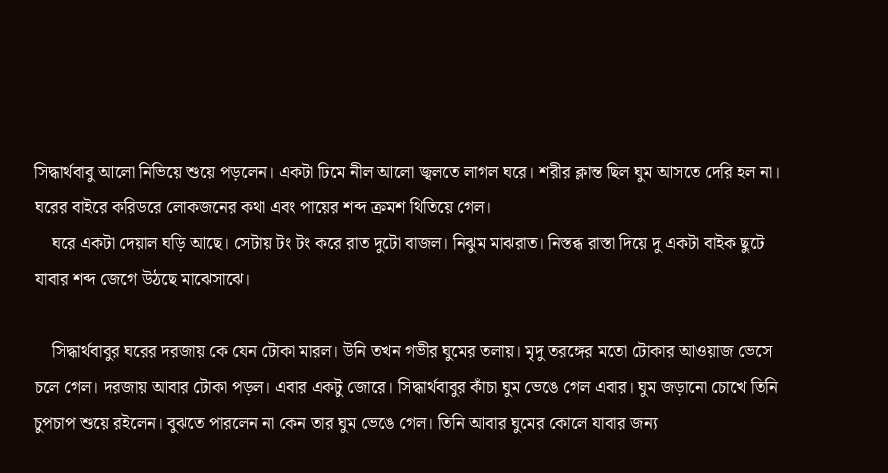সিদ্ধার্থবাবু আলো নিভিয়ে শুয়ে পড়লেন। একটা ঢিমে নীল আলো জ্বলতে লাগল ঘরে। শরীর ক্লান্ত ছিল ঘুম আসতে দেরি হল না। ঘরের বাইরে করিডরে লোকজনের কথা এবং পায়ের শব্দ ক্রমশ থিতিয়ে গেল।
    ঘরে একটা দেয়াল ঘড়ি আছে। সেটায় টং টং করে রাত দুটো বাজল। নিঝুম মাঝরাত। নিস্তব্ধ রাস্তা দিয়ে দু একটা বাইক ছুটে যাবার শব্দ জেগে উঠছে মাঝেসাঝে।

    সিদ্ধার্থবাবুর ঘরের দরজায় কে যেন টোকা মারল। উনি তখন গভীর ঘুমের তলায়। মৃদু তরঙ্গের মতো টোকার আওয়াজ ভেসে চলে গেল। দরজায় আবার টোকা পড়ল। এবার একটু জোরে। সিদ্ধার্থবাবুর কাঁচা ঘুম ভেঙে গেল এবার। ঘুম জড়ানো চোখে তিনি চুপচাপ শুয়ে রইলেন। বুঝতে পারলেন না কেন তার ঘুম ভেঙে গেল। তিনি আবার ঘুমের কোলে যাবার জন্য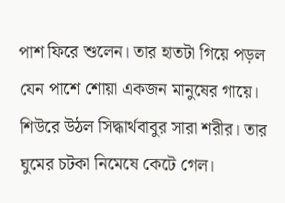পাশ ফিরে শুলেন। তার হাতটা গিয়ে পড়ল যেন পাশে শোয়া একজন মানুষের গায়ে। শিউরে উঠল সিদ্ধার্থবাবুর সারা শরীর। তার ঘুমের চটকা নিমেষে কেটে গেল।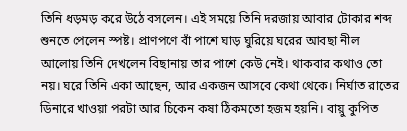তিনি ধড়মড় করে উঠে বসলেন। এই সময়ে তিনি দরজায় আবার টোকার শব্দ শুনতে পেলেন স্পষ্ট। প্রাণপণে বাঁ পাশে ঘাড় ঘুরিয়ে ঘরের আবছা নীল আলোয় তিনি দেখলেন বিছানায় তার পাশে কেউ নেই। থাকবার কথাও তো নয়। ঘরে তিনি একা আছেন, আর একজন আসবে কেথা থেকে। নির্ঘাত রাতের ডিনারে খাওয়া পরটা আর চিকেন কষা ঠিকমতো হজম হয়নি। বায়ু কুপিত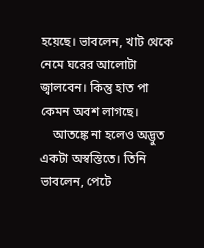হয়েছে। ভাবলেন, খাট থেকে নেমে ঘরের আলোটা জ্বালবেন। কিন্তু হাত পা কেমন অবশ লাগছে।
    আতঙ্কে না হলেও অদ্ভুত একটা অস্বস্তিতে। তিনি ভাবলেন, পেটে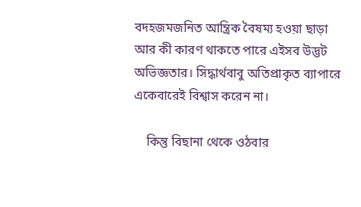বদহজমজনিত আন্ত্রিক বৈষম্য হওয়া ছাড়া আর কী কারণ থাকতে পারে এইসব উদ্ভট অভিজ্ঞতার। সিদ্ধার্থবাবু অতিপ্রাকৃত ব্যাপারে একেবারেই বিশ্বাস করেন না।

    কিন্তু বিছানা থেকে ওঠবার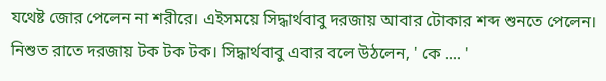যথেষ্ট জোর পেলেন না শরীরে। এইসময়ে সিদ্ধার্থবাবু দরজায় আবার টোকার শব্দ শুনতে পেলেন। নিশুত রাতে দরজায় টক টক টক। সিদ্ধার্থবাবু এবার বলে উঠলেন, ' কে .... '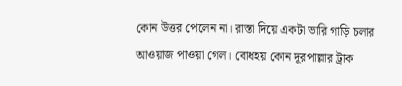কোন উত্তর পেলেন না। রাস্তা দিয়ে একটা ভারি গাড়ি চলার আওয়াজ পাওয়া গেল। বোধহয় কোন দূরপাল্লার ট্রাক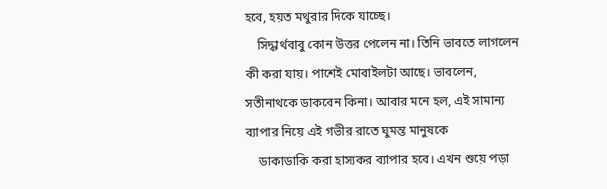হবে, হয়ত মথুরার দিকে যাচ্ছে।
    সিদ্ধার্থবাবু কোন উত্তর পেলেন না। তিনি ভাবতে লাগলেন কী করা যায়। পাশেই মোবাইলটা আছে। ভাবলেন, সতীনাথকে ডাকবেন কিনা। আবার মনে হল, এই সামান্য ব্যাপার নিয়ে এই গভীর রাতে ঘুমন্ত মানুষকে
    ডাকাডাকি করা হাস্যকর ব্যাপার হবে। এখন শুয়ে পড়া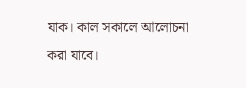যাক। কাল সকালে আলোচনা করা যাবে।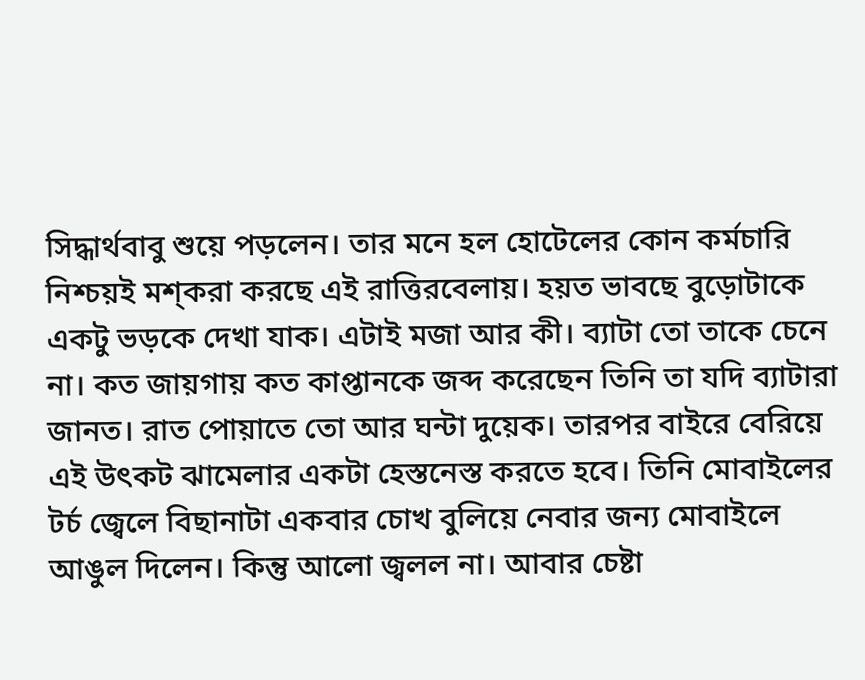সিদ্ধার্থবাবু শুয়ে পড়লেন। তার মনে হল হোটেলের কোন কর্মচারি নিশ্চয়ই মশ্করা করছে এই রাত্তিরবেলায়। হয়ত ভাবছে বুড়োটাকে একটু ভড়কে দেখা যাক। এটাই মজা আর কী। ব্যাটা তো তাকে চেনে না। কত জায়গায় কত কাপ্তানকে জব্দ করেছেন তিনি তা যদি ব্যাটারা জানত। রাত পোয়াতে তো আর ঘন্টা দুয়েক। তারপর বাইরে বেরিয়ে এই উৎকট ঝামেলার একটা হেস্তনেস্ত করতে হবে। তিনি মোবাইলের টর্চ জ্বেলে বিছানাটা একবার চোখ বুলিয়ে নেবার জন্য মোবাইলে আঙুল দিলেন। কিন্তু আলো জ্বলল না। আবার চেষ্টা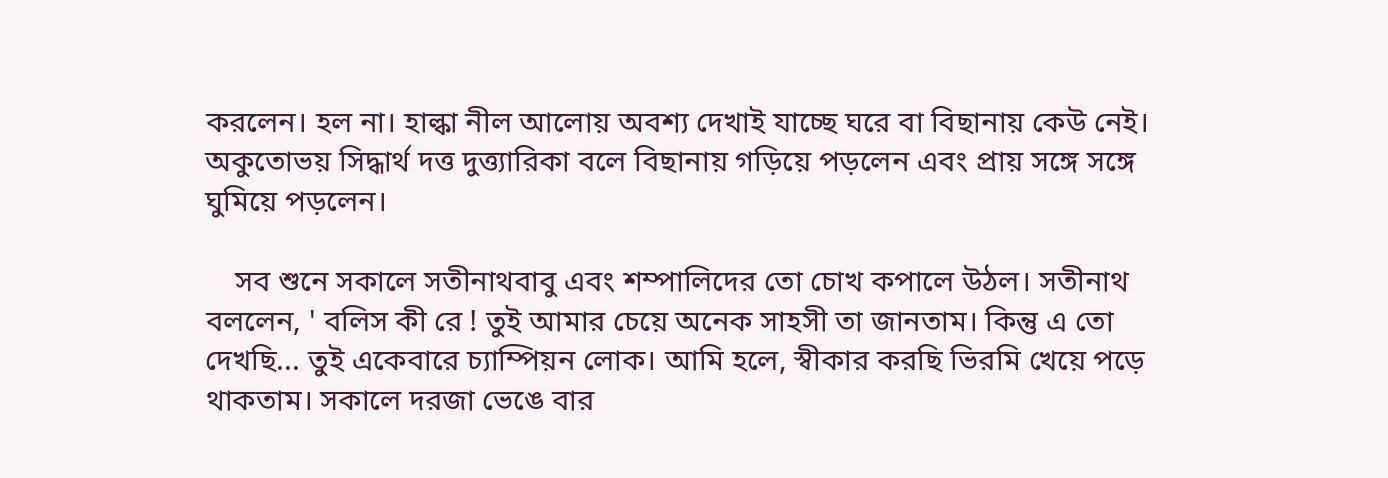করলেন। হল না। হাল্কা নীল আলোয় অবশ্য দেখাই যাচ্ছে ঘরে বা বিছানায় কেউ নেই। অকুতোভয় সিদ্ধার্থ দত্ত দুত্ত্যারিকা বলে বিছানায় গড়িয়ে পড়লেন এবং প্রায় সঙ্গে সঙ্গে ঘুমিয়ে পড়লেন।

    সব শুনে সকালে সতীনাথবাবু এবং শম্পালিদের তো চোখ কপালে উঠল। সতীনাথ বললেন, ' বলিস কী রে ! তুই আমার চেয়ে অনেক সাহসী তা জানতাম। কিন্তু এ তো দেখছি... তুই একেবারে চ্যাম্পিয়ন লোক। আমি হলে, স্বীকার করছি ভিরমি খেয়ে পড়ে থাকতাম। সকালে দরজা ভেঙে বার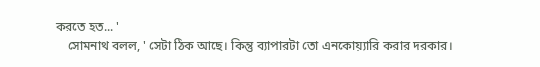করতে হত... '
    সোমনাথ বলল, ' সেটা ঠিক আছে। কিন্তু ব্যাপারটা তো এনকোয়্যারি করার দরকার।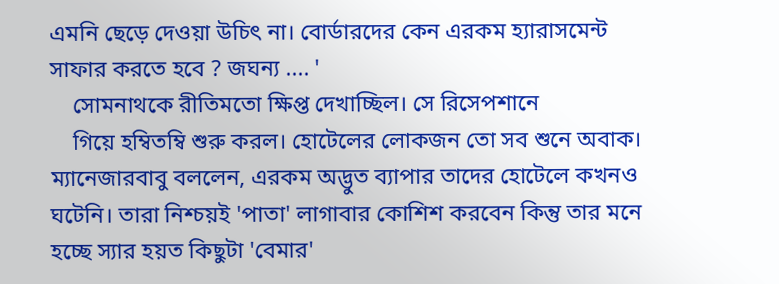এমনি ছেড়ে দেওয়া উচিৎ না। বোর্ডারদের কেন এরকম হ্যারাসমেন্ট সাফার করতে হবে ? জঘন্য .... '
    সোমনাথকে রীতিমতো ক্ষিপ্ত দেখাচ্ছিল। সে রিসেপশানে
    গিয়ে হম্বিতম্বি শুরু করল। হোটেলের লোকজন তো সব শুনে অবাক। ম্যানেজারবাবু বললেন, এরকম অদ্ভুত ব্যাপার তাদের হোটেলে কখনও ঘটেনি। তারা নিশ্চয়ই 'পাতা' লাগাবার কোশিশ করবেন কিন্তু তার মনে হচ্ছে স্যার হয়ত কিছুটা 'বেমার'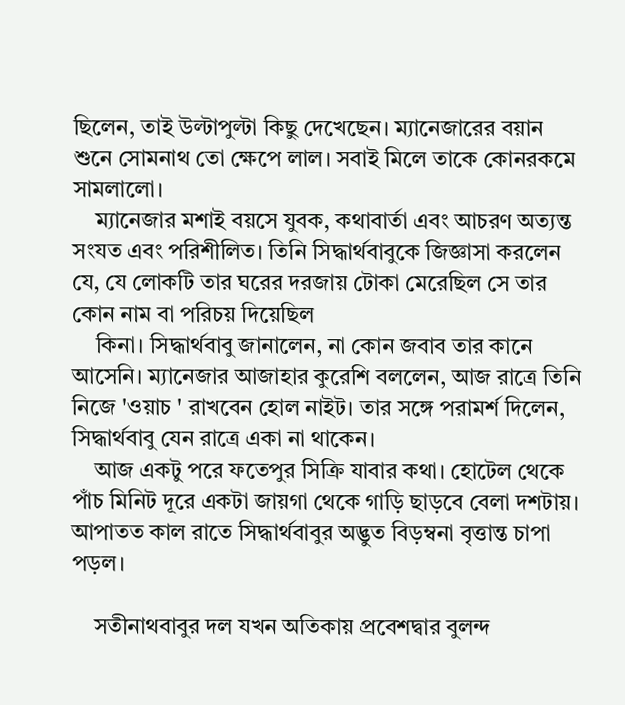ছিলেন, তাই উল্টাপুল্টা কিছু দেখেছেন। ম্যানেজারের বয়ান শুনে সোমনাথ তো ক্ষেপে লাল। সবাই মিলে তাকে কোনরকমে সামলালো।
    ম্যানেজার মশাই বয়সে যুবক, কথাবার্তা এবং আচরণ অত্যন্ত সংযত এবং পরিশীলিত। তিনি সিদ্ধার্থবাবুকে জিজ্ঞাসা করলেন যে, যে লোকটি তার ঘরের দরজায় টোকা মেরেছিল সে তার কোন নাম বা পরিচয় দিয়েছিল
    কিনা। সিদ্ধার্থবাবু জানালেন, না কোন জবাব তার কানে আসেনি। ম্যানেজার আজাহার কুরেশি বললেন, আজ রাত্রে তিনি নিজে 'ওয়াচ ' রাখবেন হোল নাইট। তার সঙ্গে পরামর্শ দিলেন, সিদ্ধার্থবাবু যেন রাত্রে একা না থাকেন।
    আজ একটু পরে ফতেপুর সিক্রি যাবার কথা। হোটেল থেকে পাঁচ মিনিট দূরে একটা জায়গা থেকে গাড়ি ছাড়বে বেলা দশটায়। আপাতত কাল রাতে সিদ্ধার্থবাবুর অদ্ভুত বিড়ম্বনা বৃত্তান্ত চাপা পড়ল।

    সতীনাথবাবুর দল যখন অতিকায় প্রবেশদ্বার বুলন্দ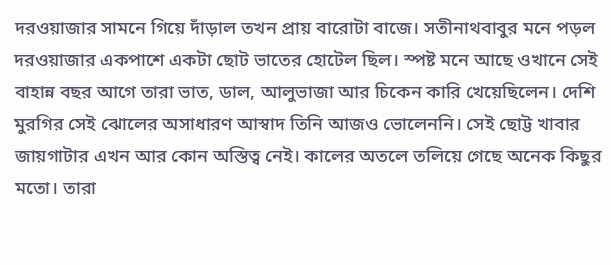দরওয়াজার সামনে গিয়ে দাঁড়াল তখন প্রায় বারোটা বাজে। সতীনাথবাবুর মনে পড়ল দরওয়াজার একপাশে একটা ছোট ভাতের হোটেল ছিল। স্পষ্ট মনে আছে ওখানে সেই বাহান্ন বছর আগে তারা ভাত, ডাল, আলুভাজা আর চিকেন কারি খেয়েছিলেন। দেশি মুরগির সেই ঝোলের অসাধারণ আস্বাদ তিনি আজও ভোলেননি। সেই ছোট্ট খাবার জায়গাটার এখন আর কোন অস্তিত্ব নেই। কালের অতলে তলিয়ে গেছে অনেক কিছুর মতো। তারা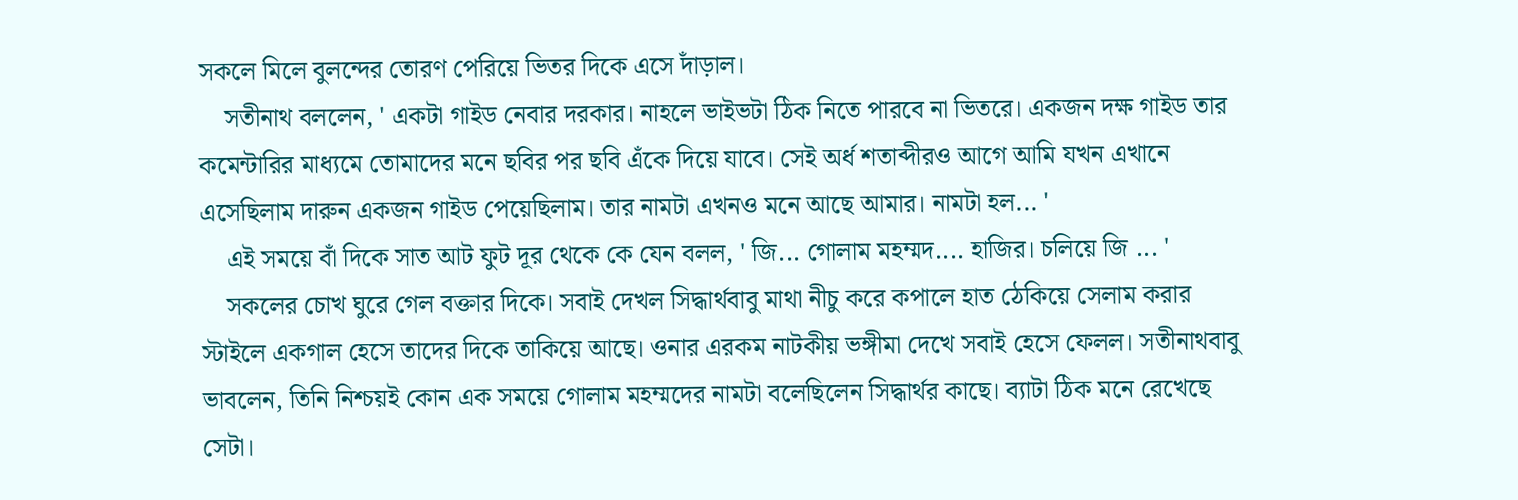সকলে মিলে বুলন্দের তোরণ পেরিয়ে ভিতর দিকে এসে দাঁড়াল।
    সতীনাথ বললেন, ' একটা গাইড নেবার দরকার। নাহলে ভাইভটা ঠিক নিতে পারবে না ভিতরে। একজন দক্ষ গাইড তার কমেন্টারির মাধ্যমে তোমাদের মনে ছবির পর ছবি এঁকে দিয়ে যাবে। সেই অর্ধ শতাব্দীরও আগে আমি যখন এখানে এসেছিলাম দারুন একজন গাইড পেয়েছিলাম। তার নামটা এখনও মনে আছে আমার। নামটা হল... '
    এই সময়ে বাঁ দিকে সাত আট ফুট দূর থেকে কে যেন বলল, ' জি... গোলাম মহম্মদ.... হাজির। চলিয়ে জি ... '
    সকলের চোখ ঘুরে গেল বক্তার দিকে। সবাই দেখল সিদ্ধার্থবাবু মাথা নীচু করে কপালে হাত ঠেকিয়ে সেলাম করার স্টাইলে একগাল হেসে তাদের দিকে তাকিয়ে আছে। ওনার এরকম নাটকীয় ভঙ্গীমা দেখে সবাই হেসে ফেলল। সতীনাথবাবু ভাবলেন, তিনি নিশ্চয়ই কোন এক সময়ে গোলাম মহম্মদের নামটা বলেছিলেন সিদ্ধার্থর কাছে। ব্যাটা ঠিক মনে রেখেছে সেটা।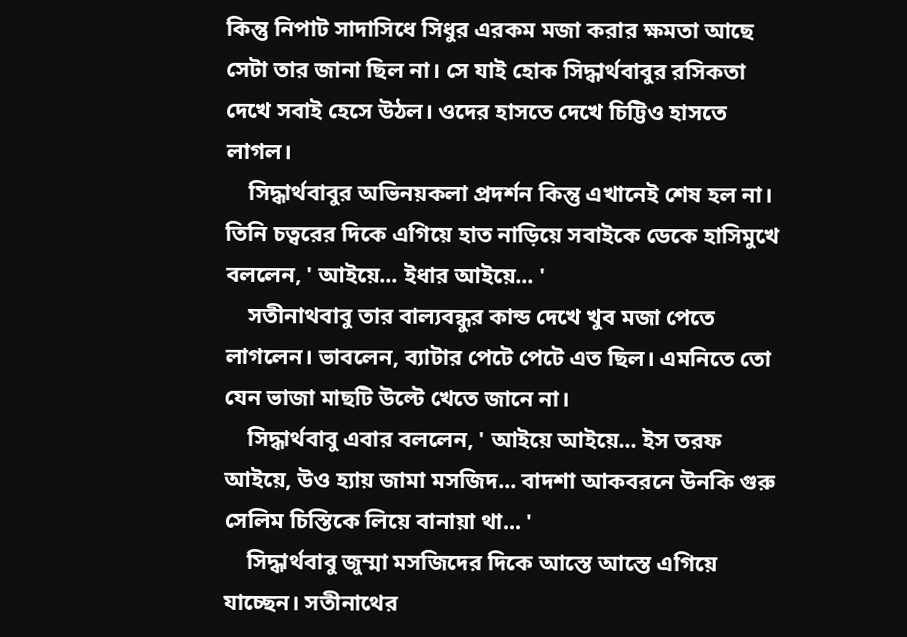কিন্তু নিপাট সাদাসিধে সিধুর এরকম মজা করার ক্ষমতা আছে সেটা তার জানা ছিল না। সে যাই হোক সিদ্ধার্থবাবুর রসিকতা দেখে সবাই হেসে উঠল। ওদের হাসতে দেখে চিট্টিও হাসতে লাগল।
    সিদ্ধার্থবাবুর অভিনয়কলা প্রদর্শন কিন্তু এখানেই শেষ হল না। তিনি চত্বরের দিকে এগিয়ে হাত নাড়িয়ে সবাইকে ডেকে হাসিমুখে বললেন, ' আইয়ে... ইধার আইয়ে... '
    সতীনাথবাবু তার বাল্যবন্ধুর কান্ড দেখে খুব মজা পেতে লাগলেন। ভাবলেন, ব্যাটার পেটে পেটে এত ছিল। এমনিতে তো যেন ভাজা মাছটি উল্টে খেতে জানে না।
    সিদ্ধার্থবাবু এবার বললেন, ' আইয়ে আইয়ে... ইস তরফ আইয়ে, উও হ্যায় জামা মসজিদ... বাদশা আকবরনে উনকি গুরু সেলিম চিস্তিকে লিয়ে বানায়া থা... '
    সিদ্ধার্থবাবু জুম্মা মসজিদের দিকে আস্তে আস্তে এগিয়ে যাচ্ছেন। সতীনাথের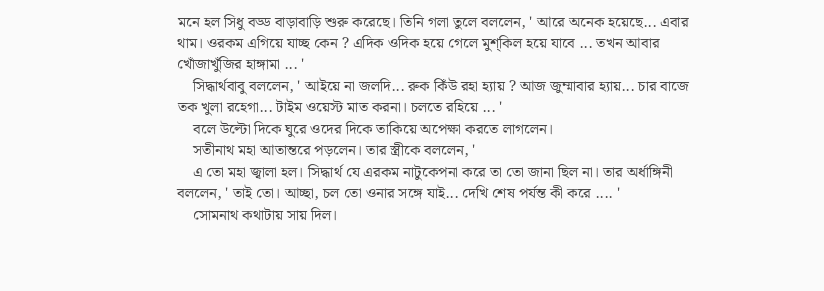মনে হল সিধু বড্ড বাড়াবাড়ি শুরু করেছে। তিনি গলা তুলে বললেন, ' আরে অনেক হয়েছে... এবার থাম। ওরকম এগিয়ে যাচ্ছ কেন ? এদিক ওদিক হয়ে গেলে মুশ্কিল হয়ে যাবে ... তখন আবার খোঁজাখুঁজির হাঙ্গামা ... '
    সিদ্ধার্থবাবু বললেন, ' আইয়ে না জলদি... রুক কিঁউ রহা হ্যায় ? আজ জুম্মাবার হ্যায়... চার বাজে তক খুলা রহেগা... টাইম ওয়েস্ট মাত করনা। চলতে রহিয়ে ... '
    বলে উল্টো দিকে ঘুরে ওদের দিকে তাকিয়ে অপেক্ষা করতে লাগলেন।
    সতীনাথ মহা আতান্তরে পড়লেন। তার স্ত্রীকে বললেন, '
    এ তো মহা জ্বালা হল। সিদ্ধার্থ যে এরকম নাটুকেপনা করে তা তো জানা ছিল না। তার অর্ধাঙ্গিনী বললেন, ' তাই তো। আচ্ছা, চল তো ওনার সঙ্গে যাই... দেখি শেষ পর্যন্ত কী করে .... '
    সোমনাথ কথাটায় সায় দিল।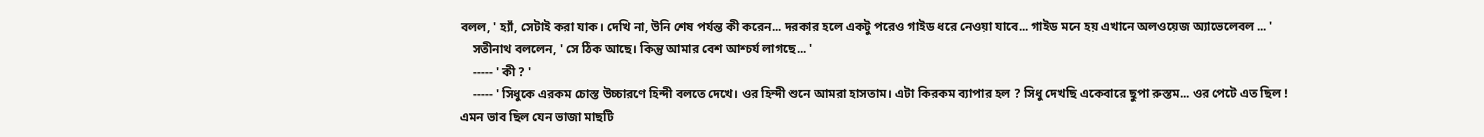বলল, ' হ্যাঁ, সেটাই করা যাক। দেখি না, উনি শেষ পর্যন্ত কী করেন... দরকার হলে একটু পরেও গাইড ধরে নেওয়া যাবে... গাইড মনে হয় এখানে অলওয়েজ অ্যাভেলেবল ... '
    সতীনাথ বললেন, ' সে ঠিক আছে। কিন্তু আমার বেশ আশ্চর্য লাগছে... '
    ----- ' কী ? '
    ----- ' সিধুকে এরকম চোস্ত উচ্চারণে হিন্দী বলতে দেখে। ওর হিন্দী শুনে আমরা হাসতাম। এটা কিরকম ব্যাপার হল ? সিধু দেখছি একেবারে ছুপা রুস্তম... ওর পেটে এত ছিল ! এমন ভাব ছিল যেন ভাজা মাছটি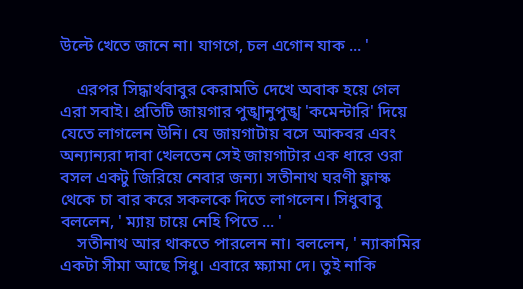উল্টে খেতে জানে না। যাগগে, চল এগোন যাক ... '

    এরপর সিদ্ধার্থবাবুর কেরামতি দেখে অবাক হয়ে গেল এরা সবাই। প্রতিটি জায়গার পুঙ্খানুপুঙ্খ 'কমেন্টারি' দিয়ে যেতে লাগলেন উনি। যে জায়গাটায় বসে আকবর এবং অন্যান্যরা দাবা খেলতেন সেই জায়গাটার এক ধারে ওরা বসল একটু জিরিয়ে নেবার জন্য। সতীনাথ ঘরণী ফ্লাস্ক থেকে চা বার করে সকলকে দিতে লাগলেন। সিধুবাবু বললেন, ' ম্যায় চায়ে নেহি পিতে ... '
    সতীনাথ আর থাকতে পারলেন না। বললেন, ' ন্যাকামির একটা সীমা আছে সিধু। এবারে ক্ষ্যামা দে। তুই নাকি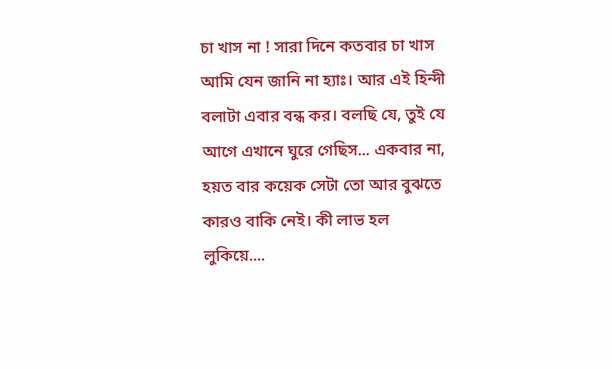চা খাস না ! সারা দিনে কতবার চা খাস আমি যেন জানি না হ্যাঃ। আর এই হিন্দী বলাটা এবার বন্ধ কর। বলছি যে, তুই যে আগে এখানে ঘুরে গেছিস... একবার না, হয়ত বার কয়েক সেটা তো আর বুঝতে কারও বাকি নেই। কী লাভ হল লুকিয়ে....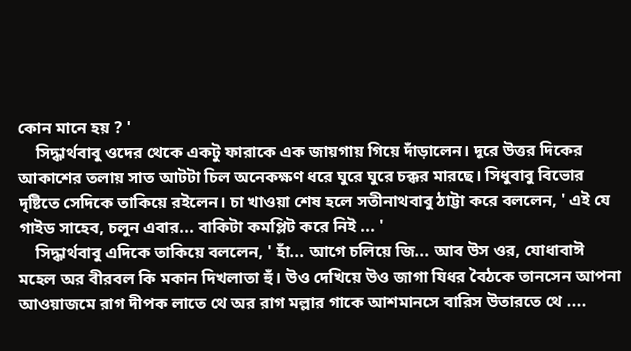কোন মানে হয় ? '
    সিদ্ধার্থবাবু ওদের থেকে একটু ফারাকে এক জায়গায় গিয়ে দাঁড়ালেন। দূরে উত্তর দিকের আকাশের তলায় সাত আটটা চিল অনেকক্ষণ ধরে ঘুরে ঘুরে চক্কর মারছে। সিধুবাবু বিভোর দৃষ্টিতে সেদিকে তাকিয়ে রইলেন। চা খাওয়া শেষ হলে সতীনাথবাবু ঠাট্টা করে বললেন, ' এই যে গাইড সাহেব, চলুন এবার... বাকিটা কমপ্লিট করে নিই ... '
    সিদ্ধার্থবাবু এদিকে তাকিয়ে বললেন, ' হাঁ... আগে চলিয়ে জি... আব উস ওর, যোধাবাঈ মহেল অর বীরবল কি মকান দিখলাতা হুঁ। উও দেখিয়ে উও জাগা যিধর বৈঠকে তানসেন আপনা আওয়াজমে রাগ দীপক লাতে থে অর রাগ মল্লার গাকে আশমানসে বারিস উতারতে থে ....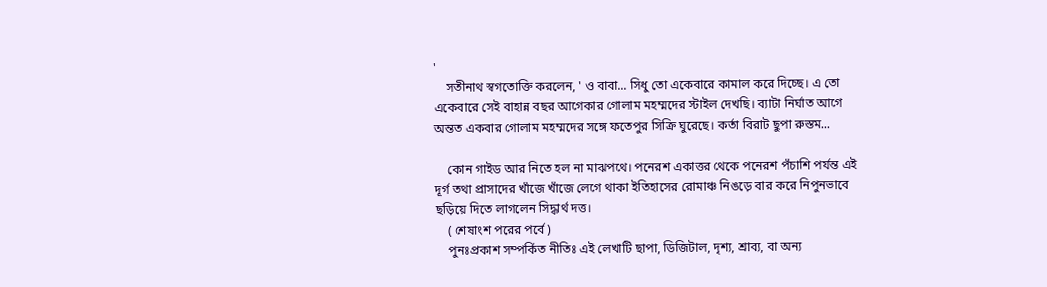'
    সতীনাথ স্বগতোক্তি করলেন, ' ও বাবা... সিধু তো একেবারে কামাল করে দিচ্ছে। এ তো একেবারে সেই বাহান্ন বছর আগেকার গোলাম মহম্মদের স্টাইল দেখছি। ব্যাটা নির্ঘাত আগে অন্তত একবার গোলাম মহম্মদের সঙ্গে ফতেপুর সিক্রি ঘুরেছে। কর্তা বিরাট ছুপা রুস্তম...

    কোন গাইড আর নিতে হল না মাঝপথে। পনেরশ একাত্তর থেকে পনেরশ পঁচাশি পর্যন্ত এই দূর্গ তথা প্রাসাদের খাঁজে খাঁজে লেগে থাকা ইতিহাসের রোমাঞ্চ নিঙড়ে বার করে নিপুনভাবে ছড়িয়ে দিতে লাগলেন সিদ্ধার্থ দত্ত।
    ( শেষাংশ পরের পর্বে )
    পুনঃপ্রকাশ সম্পর্কিত নীতিঃ এই লেখাটি ছাপা, ডিজিটাল, দৃশ্য, শ্রাব্য, বা অন্য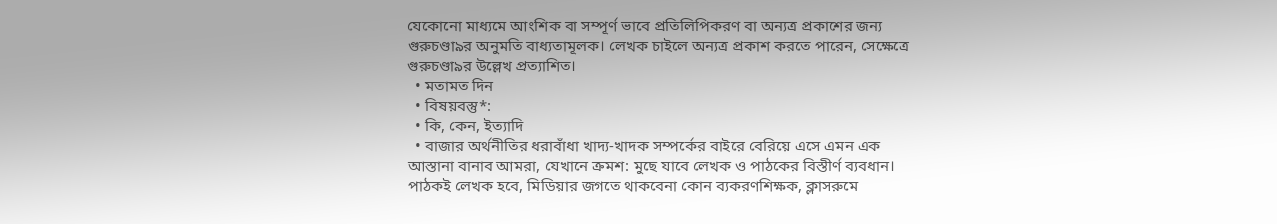যেকোনো মাধ্যমে আংশিক বা সম্পূর্ণ ভাবে প্রতিলিপিকরণ বা অন্যত্র প্রকাশের জন্য গুরুচণ্ডা৯র অনুমতি বাধ্যতামূলক। লেখক চাইলে অন্যত্র প্রকাশ করতে পারেন, সেক্ষেত্রে গুরুচণ্ডা৯র উল্লেখ প্রত্যাশিত।
  • মতামত দিন
  • বিষয়বস্তু*:
  • কি, কেন, ইত্যাদি
  • বাজার অর্থনীতির ধরাবাঁধা খাদ্য-খাদক সম্পর্কের বাইরে বেরিয়ে এসে এমন এক আস্তানা বানাব আমরা, যেখানে ক্রমশ: মুছে যাবে লেখক ও পাঠকের বিস্তীর্ণ ব্যবধান। পাঠকই লেখক হবে, মিডিয়ার জগতে থাকবেনা কোন ব্যকরণশিক্ষক, ক্লাসরুমে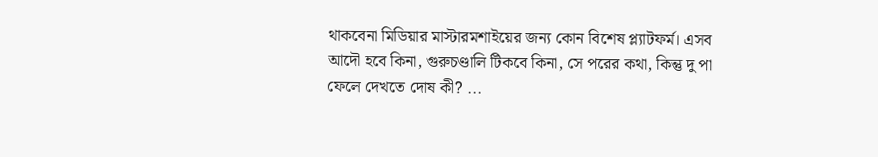থাকবেনা মিডিয়ার মাস্টারমশাইয়ের জন্য কোন বিশেষ প্ল্যাটফর্ম। এসব আদৌ হবে কিনা, গুরুচণ্ডালি টিকবে কিনা, সে পরের কথা, কিন্তু দু পা ফেলে দেখতে দোষ কী? ...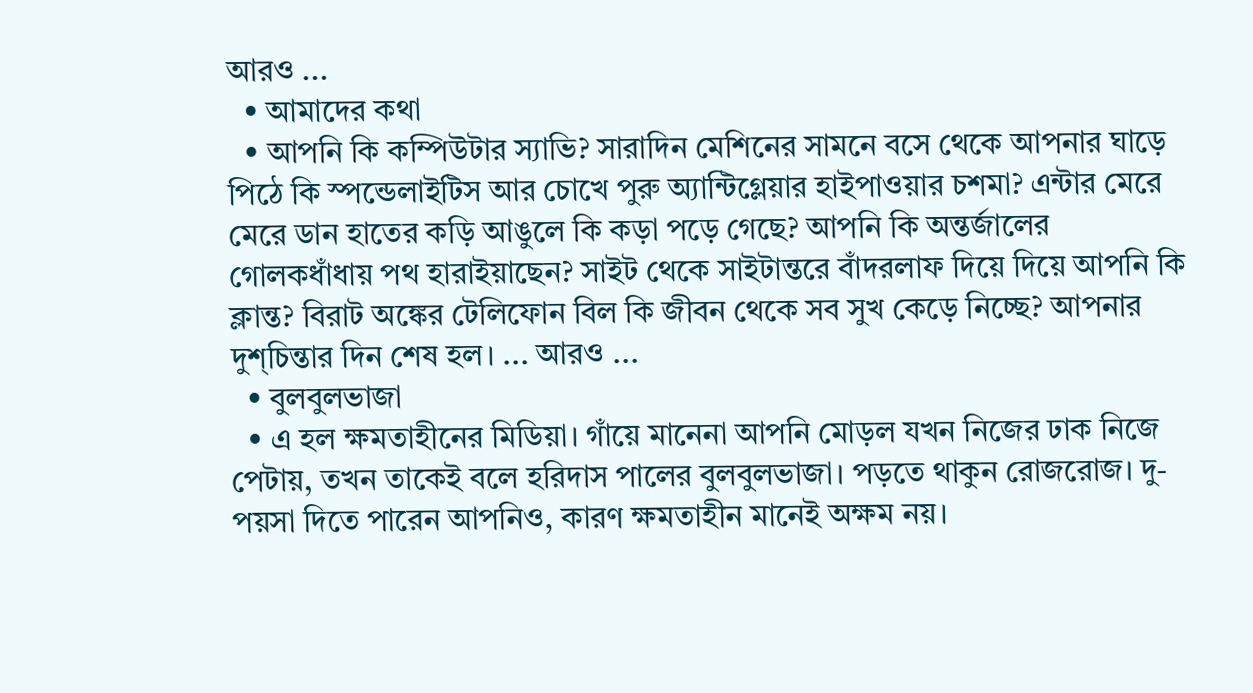আরও ...
  • আমাদের কথা
  • আপনি কি কম্পিউটার স্যাভি? সারাদিন মেশিনের সামনে বসে থেকে আপনার ঘাড়ে পিঠে কি স্পন্ডেলাইটিস আর চোখে পুরু অ্যান্টিগ্লেয়ার হাইপাওয়ার চশমা? এন্টার মেরে মেরে ডান হাতের কড়ি আঙুলে কি কড়া পড়ে গেছে? আপনি কি অন্তর্জালের গোলকধাঁধায় পথ হারাইয়াছেন? সাইট থেকে সাইটান্তরে বাঁদরলাফ দিয়ে দিয়ে আপনি কি ক্লান্ত? বিরাট অঙ্কের টেলিফোন বিল কি জীবন থেকে সব সুখ কেড়ে নিচ্ছে? আপনার দুশ্‌চিন্তার দিন শেষ হল। ... আরও ...
  • বুলবুলভাজা
  • এ হল ক্ষমতাহীনের মিডিয়া। গাঁয়ে মানেনা আপনি মোড়ল যখন নিজের ঢাক নিজে পেটায়, তখন তাকেই বলে হরিদাস পালের বুলবুলভাজা। পড়তে থাকুন রোজরোজ। দু-পয়সা দিতে পারেন আপনিও, কারণ ক্ষমতাহীন মানেই অক্ষম নয়।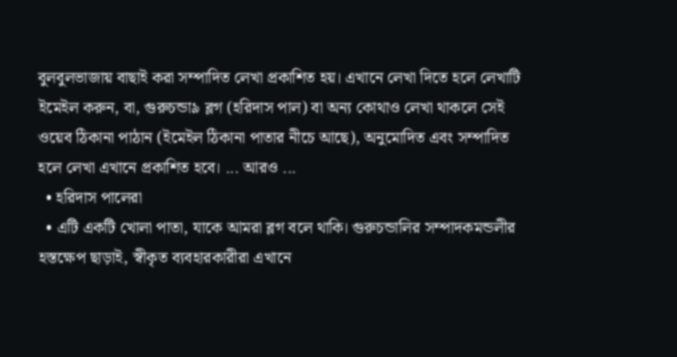বুলবুলভাজায় বাছাই করা সম্পাদিত লেখা প্রকাশিত হয়। এখানে লেখা দিতে হলে লেখাটি ইমেইল করুন, বা, গুরুচন্ডা৯ ব্লগ (হরিদাস পাল) বা অন্য কোথাও লেখা থাকলে সেই ওয়েব ঠিকানা পাঠান (ইমেইল ঠিকানা পাতার নীচে আছে), অনুমোদিত এবং সম্পাদিত হলে লেখা এখানে প্রকাশিত হবে। ... আরও ...
  • হরিদাস পালেরা
  • এটি একটি খোলা পাতা, যাকে আমরা ব্লগ বলে থাকি। গুরুচন্ডালির সম্পাদকমন্ডলীর হস্তক্ষেপ ছাড়াই, স্বীকৃত ব্যবহারকারীরা এখানে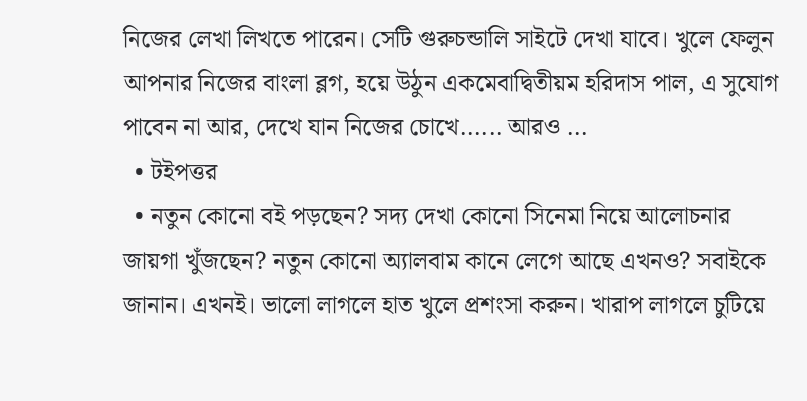নিজের লেখা লিখতে পারেন। সেটি গুরুচন্ডালি সাইটে দেখা যাবে। খুলে ফেলুন আপনার নিজের বাংলা ব্লগ, হয়ে উঠুন একমেবাদ্বিতীয়ম হরিদাস পাল, এ সুযোগ পাবেন না আর, দেখে যান নিজের চোখে...... আরও ...
  • টইপত্তর
  • নতুন কোনো বই পড়ছেন? সদ্য দেখা কোনো সিনেমা নিয়ে আলোচনার জায়গা খুঁজছেন? নতুন কোনো অ্যালবাম কানে লেগে আছে এখনও? সবাইকে জানান। এখনই। ভালো লাগলে হাত খুলে প্রশংসা করুন। খারাপ লাগলে চুটিয়ে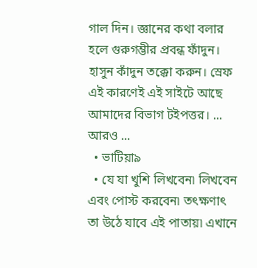গাল দিন। জ্ঞানের কথা বলার হলে গুরুগম্ভীর প্রবন্ধ ফাঁদুন। হাসুন কাঁদুন তক্কো করুন। স্রেফ এই কারণেই এই সাইটে আছে আমাদের বিভাগ টইপত্তর। ... আরও ...
  • ভাটিয়া৯
  • যে যা খুশি লিখবেন৷ লিখবেন এবং পোস্ট করবেন৷ তৎক্ষণাৎ তা উঠে যাবে এই পাতায়৷ এখানে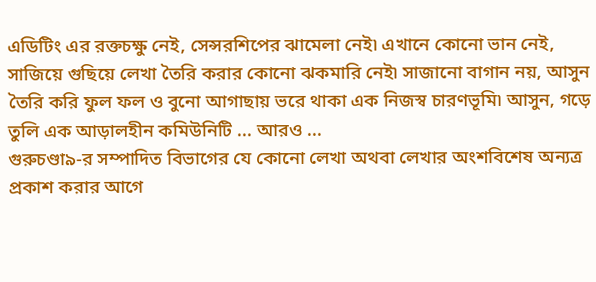এডিটিং এর রক্তচক্ষু নেই, সেন্সরশিপের ঝামেলা নেই৷ এখানে কোনো ভান নেই, সাজিয়ে গুছিয়ে লেখা তৈরি করার কোনো ঝকমারি নেই৷ সাজানো বাগান নয়, আসুন তৈরি করি ফুল ফল ও বুনো আগাছায় ভরে থাকা এক নিজস্ব চারণভূমি৷ আসুন, গড়ে তুলি এক আড়ালহীন কমিউনিটি ... আরও ...
গুরুচণ্ডা৯-র সম্পাদিত বিভাগের যে কোনো লেখা অথবা লেখার অংশবিশেষ অন্যত্র প্রকাশ করার আগে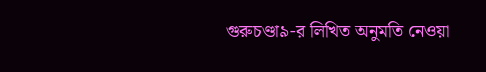গুরুচণ্ডা৯-র লিখিত অনুমতি নেওয়া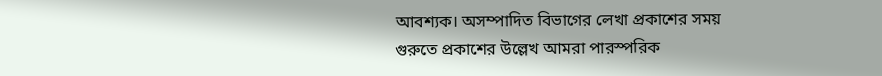আবশ্যক। অসম্পাদিত বিভাগের লেখা প্রকাশের সময় গুরুতে প্রকাশের উল্লেখ আমরা পারস্পরিক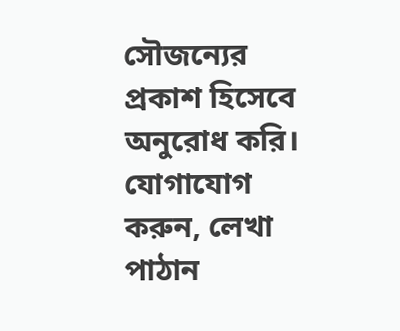সৌজন্যের প্রকাশ হিসেবে অনুরোধ করি। যোগাযোগ করুন, লেখা পাঠান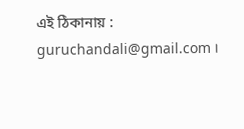এই ঠিকানায় : guruchandali@gmail.com ।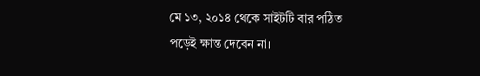মে ১৩, ২০১৪ থেকে সাইটটি বার পঠিত
পড়েই ক্ষান্ত দেবেন না।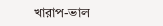খারাপ-ভাল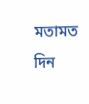মতামত দিন